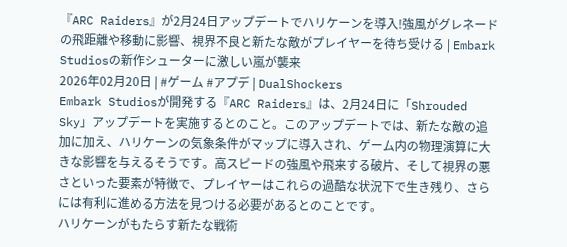『ARC Raiders』が2月24日アップデートでハリケーンを導入!強風がグレネードの飛距離や移動に影響、視界不良と新たな敵がプレイヤーを待ち受ける | Embark Studiosの新作シューターに激しい嵐が襲来
2026年02月20日 | #ゲーム #アプデ | DualShockers
Embark Studiosが開発する『ARC Raiders』は、2月24日に「Shrouded Sky」アップデートを実施するとのこと。このアップデートでは、新たな敵の追加に加え、ハリケーンの気象条件がマップに導入され、ゲーム内の物理演算に大きな影響を与えるそうです。高スピードの強風や飛来する破片、そして視界の悪さといった要素が特徴で、プレイヤーはこれらの過酷な状況下で生き残り、さらには有利に進める方法を見つける必要があるとのことです。
ハリケーンがもたらす新たな戦術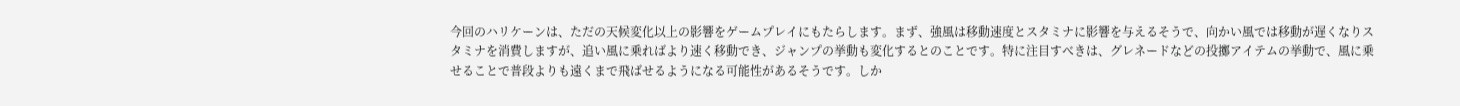今回のハリケーンは、ただの天候変化以上の影響をゲームプレイにもたらします。まず、強風は移動速度とスタミナに影響を与えるそうで、向かい風では移動が遅くなりスタミナを消費しますが、追い風に乗ればより速く移動でき、ジャンプの挙動も変化するとのことです。特に注目すべきは、グレネードなどの投擲アイテムの挙動で、風に乗せることで普段よりも遠くまで飛ばせるようになる可能性があるそうです。しか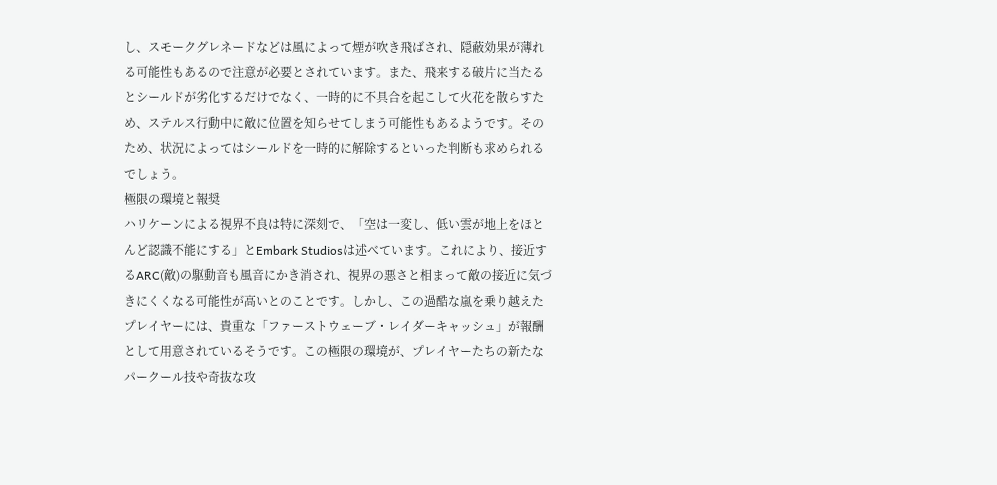し、スモークグレネードなどは風によって煙が吹き飛ばされ、隠蔽効果が薄れる可能性もあるので注意が必要とされています。また、飛来する破片に当たるとシールドが劣化するだけでなく、一時的に不具合を起こして火花を散らすため、ステルス行動中に敵に位置を知らせてしまう可能性もあるようです。そのため、状況によってはシールドを一時的に解除するといった判断も求められるでしょう。
極限の環境と報奨
ハリケーンによる視界不良は特に深刻で、「空は一変し、低い雲が地上をほとんど認識不能にする」とEmbark Studiosは述べています。これにより、接近するARC(敵)の駆動音も風音にかき消され、視界の悪さと相まって敵の接近に気づきにくくなる可能性が高いとのことです。しかし、この過酷な嵐を乗り越えたプレイヤーには、貴重な「ファーストウェーブ・レイダーキャッシュ」が報酬として用意されているそうです。この極限の環境が、プレイヤーたちの新たなパークール技や奇抜な攻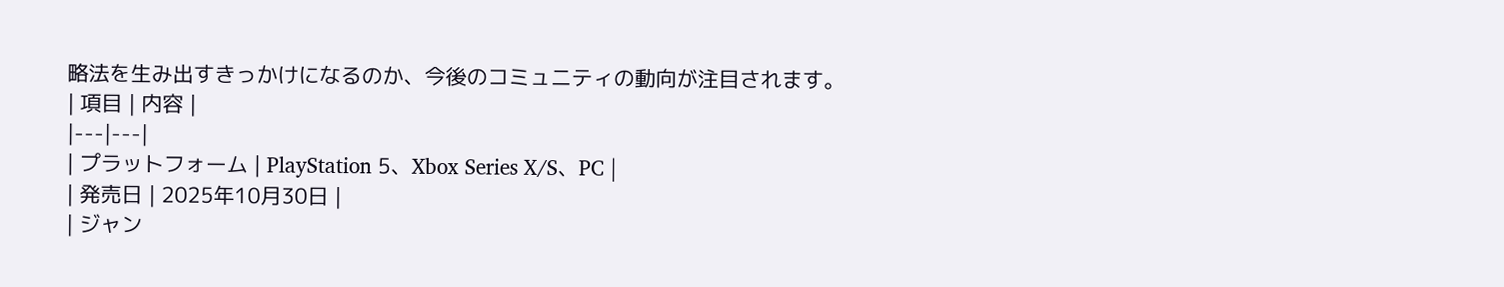略法を生み出すきっかけになるのか、今後のコミュニティの動向が注目されます。
| 項目 | 内容 |
|---|---|
| プラットフォーム | PlayStation 5、Xbox Series X/S、PC |
| 発売日 | 2025年10月30日 |
| ジャン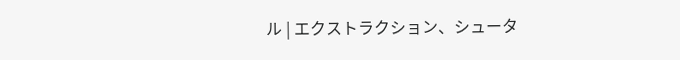ル | エクストラクション、シュータ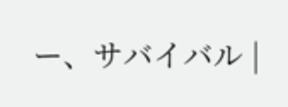ー、サバイバル |